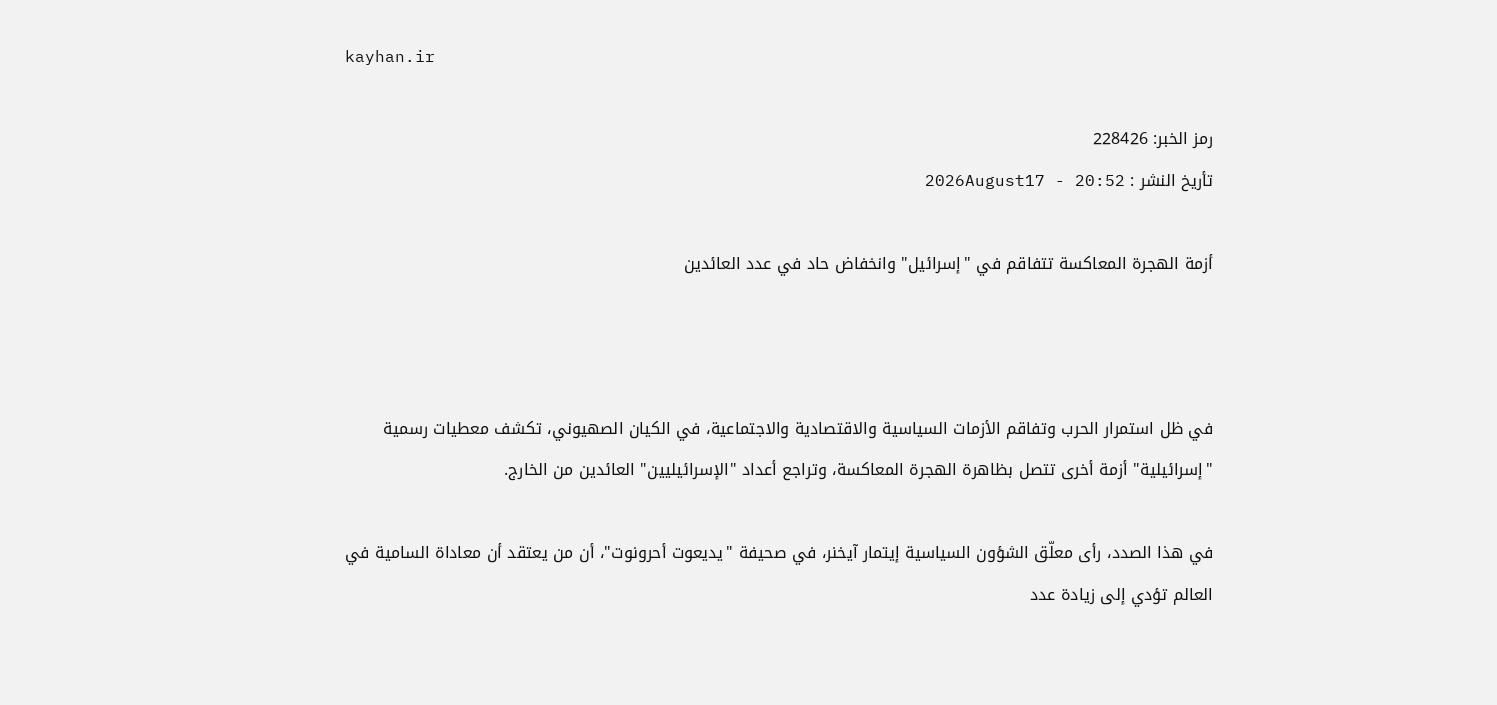kayhan.ir

رمز الخبر: 228426
تأريخ النشر : 2026August17 - 20:52

أزمة الهجرة المعاكسة تتفاقم في "إسرائيل" وانخفاض حاد في عدد العائدين



في ظل استمرار الحرب وتفاقم الأزمات السياسية والاقتصادية والاجتماعية، في الكيان الصهيوني، تكشف معطيات رسمية "إسرائيلية" أزمة أخرى تتصل بظاهرة الهجرة المعاكسة، وتراجع أعداد "الإسرائيليين" العائدين من الخارج.

في هذا الصدد، رأى معلّق الشؤون السياسية إيتمار آيخنر، في صحيفة "يديعوت أحرونوت"، أن من يعتقد أن معاداة السامية في العالم تؤدي إلى زيادة عدد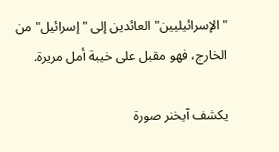"الإسرائيليين" العائدين إلى "إسرائيل" من الخارج، فهو مقبل على خيبة أمل مريرة.

يكشف آيخنر صورة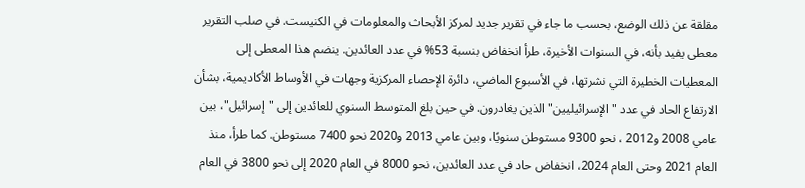مقلقة عن ذلك الوضع، بحسب ما جاء في تقرير جديد لمركز الأبحاث والمعلومات في الكنيست. في صلب التقرير معطى يفيد بأنه، في السنوات الأخيرة، طرأ انخفاض بنسبة 53% في عدد العائدين. ينضم هذا المعطى إلى المعطيات الخطيرة التي نشرتها، في الأسبوع الماضي، دائرة الإحصاء المركزية وجهات في الأوساط الأكاديمية، بشأن الارتفاع الحاد في عدد "الإسرائيليين" الذين يغادرون. في حين بلغ المتوسط السنوي للعائدين إلى "إسرائيل"، بين عامي 2008 و2012 ، نحو 9300 مستوطن سنويًا، وبين عامي 2013 و2020 نحو 7400 مستوطن. كما طرأ، منذ العام 2021 وحتى العام 2024، انخفاض حاد في عدد العائدين، نحو 8000 في العام 2020 إلى نحو 3800 في العام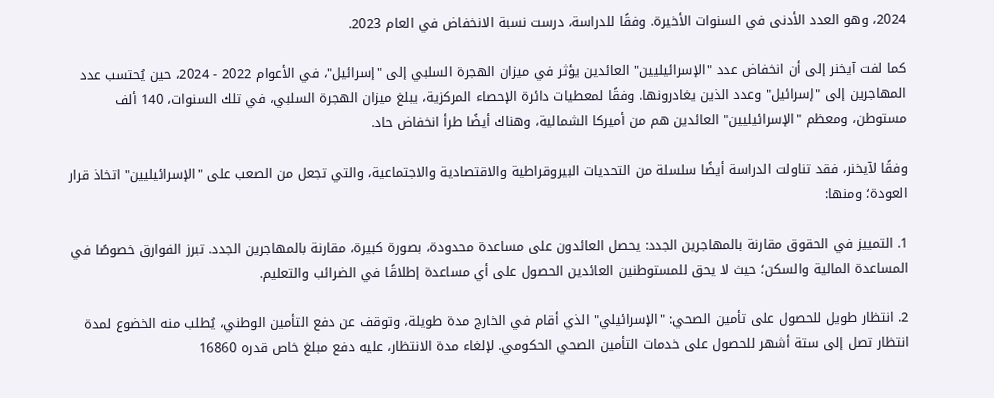2024، وهو العدد الأدنى في السنوات الأخيرة. وفقًا للدراسة، درست نسبة الانخفاض في العام 2023.

كما لفت آيخنر إلى أن انخفاض عدد "الإسرائيليين" العائدين يؤثر في ميزان الهجرة السلبي إلى "إسرائيل"، في الأعوام 2022 - 2024، حين يُحتسب عدد المهاجرين إلى "إسرائيل" وعدد الذين يغادرونها. وفقًا لمعطيات دائرة الإحصاء المركزية، يبلغ ميزان الهجرة السلبي، في تلك السنوات، 140 ألف مستوطن، ومعظم "الإسرائيليين" العائدين هم من أميركا الشمالية، وهناك أيضًا طرأ انخفاض حاد.

وفقًا لآيخنر، فقد تناولت الدراسة أيضًا سلسلة من التحديات البيروقراطية والاقتصادية والاجتماعية، والتي تجعل من الصعب على "الإسرائيليين" اتخاذ قرار العودة؛ ومنها:

1. التمييز في الحقوق مقارنة بالمهاجرين الجدد: يحصل العائدون على مساعدة محدودة، بصورة كبيرة، مقارنة بالمهاجرين الجدد. تبرز الفوارق خصوصًا في المساعدة المالية والسكن؛ حيث لا يحق للمستوطنين العائدين الحصول على أي مساعدة إطلاقًا في الضرائب والتعليم.

2. انتظار طويل للحصول على تأمين الصحي: "الإسرائيلي" الذي أقام في الخارج مدة طويلة، وتوقف عن دفع التأمين الوطني، يُطلب منه الخضوع لمدة انتظار تصل إلى ستة أشهر للحصول على خدمات التأمين الصحي الحكومي. لإلغاء مدة الانتظار، عليه دفع مبلغ خاص قدره 16860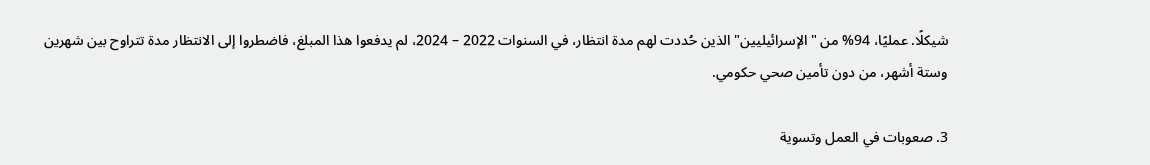شيكلًا. عمليًا، 94% من "الإسرائيليين" الذين حُددت لهم مدة انتظار، في السنوات 2022 – 2024، لم يدفعوا هذا المبلغ، فاضطروا إلى الانتظار مدة تتراوح بين شهرين وستة أشهر، من دون تأمين صحي حكومي.

3. صعوبات في العمل وتسوية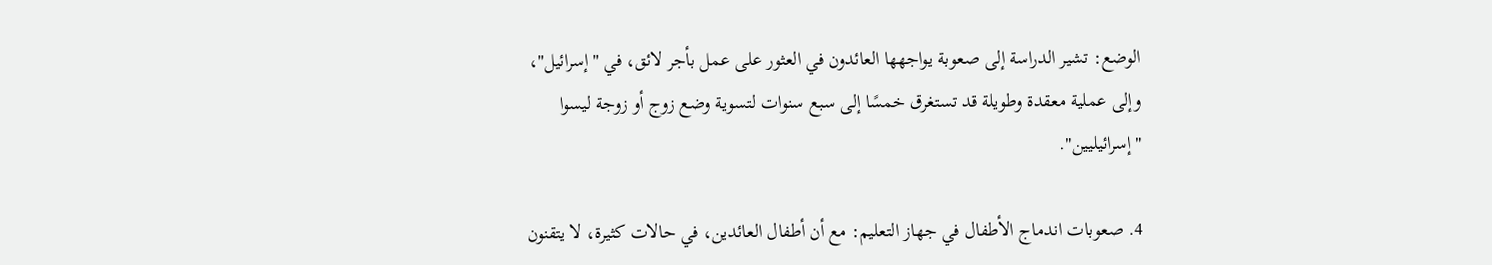الوضع: تشير الدراسة إلى صعوبة يواجهها العائدون في العثور على عمل بأجر لائق، في "إسرائيل"، وإلى عملية معقدة وطويلة قد تستغرق خمسًا إلى سبع سنوات لتسوية وضع زوج أو زوجة ليسوا "إسرائيليين".

4. صعوبات اندماج الأطفال في جهاز التعليم: مع أن أطفال العائدين، في حالات كثيرة، لا يتقنون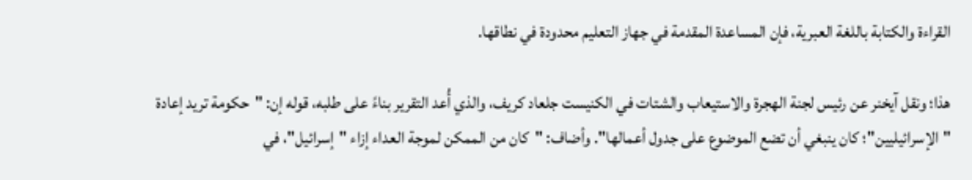القراءة والكتابة باللغة العبرية، فإن المساعدة المقدمة في جهاز التعليم محدودة في نطاقها.

هذا؛ ونقل آيخنر عن رئيس لجنة الهجرة والاستيعاب والشتات في الكنيست جلعاد كريف، والذي أُعد التقرير بناءً على طلبه، قوله إن: "حكومة تريد إعادة "الإسرائيليين"؛ كان ينبغي أن تضع الموضوع على جدول أعمالها". وأضاف: "كان من الممكن لموجة العداء إزاء "إسرائيل"، في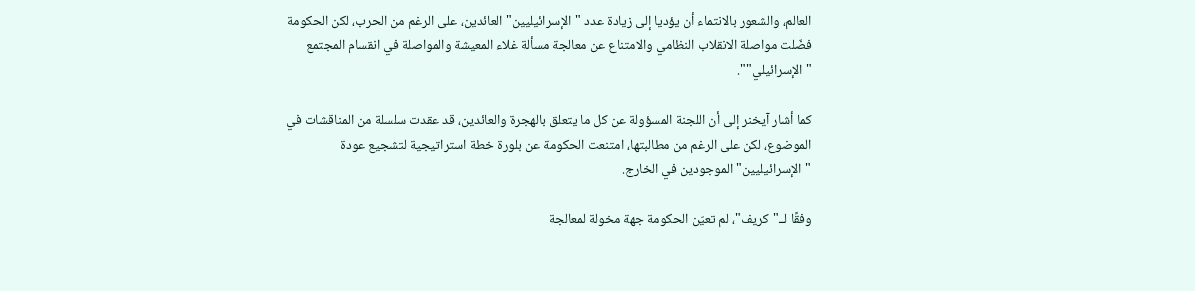العالم، والشعور بالانتماء أن يؤديا إلى زيادة عدد "الإسرائيليين" العائدين، على الرغم من الحرب، لكن الحكومة فضّلت مواصلة الانقلاب النظامي والامتناع عن معالجة مسألة غلاء المعيشة والمواصلة في انقسام المجتمع "الإسرائيلي"".

كما أشار آيخنر إلى أن اللجنة المسؤولة عن كل ما يتعلق بالهجرة والعائدين، قد عقدت سلسلة من المناقشات في الموضوع، لكن على الرغم من مطالبتها، امتنعت الحكومة عن بلورة خطة استراتيجية لتشجيع عودة "الإسرائيليين" الموجودين في الخارج.

وفقًا لــ"كريف"، لم تعيّن الحكومة جهة مخولة لمعالجة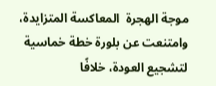موجة الهجرة  المعاكسة المتزايدة، وامتنعت عن بلورة خطة خماسية لتشجيع العودة، خلافًا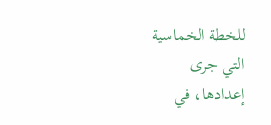للخطة الخماسية التي جرى إعدادها، في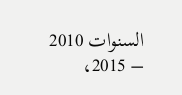السنوات 2010 – 2015،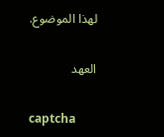لهذا الموضوع.

العهد

captcha